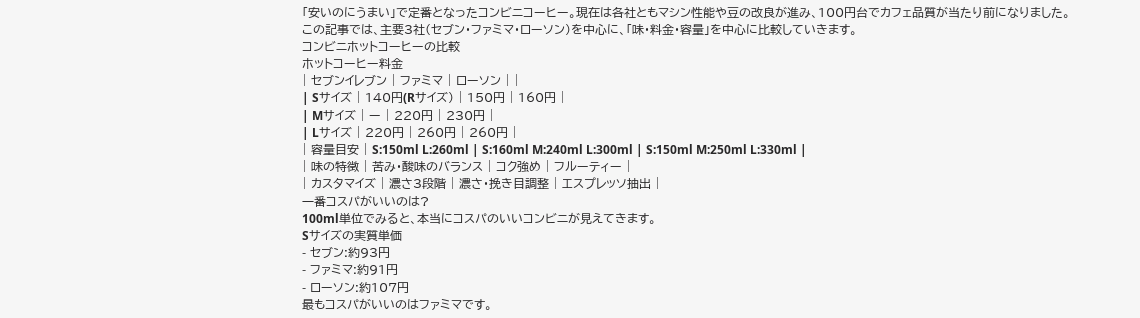「安いのにうまい」で定番となったコンビニコーヒー。現在は各社ともマシン性能や豆の改良が進み、100円台でカフェ品質が当たり前になりました。
この記事では、主要3社(セブン・ファミマ・ローソン)を中心に、「味・料金・容量」を中心に比較していきます。
コンビニホットコーヒーの比較
ホットコーヒー料金
| セブンイレブン | ファミマ | ローソン | |
| Sサイズ | 140円(Rサイズ) | 150円 | 160円 |
| Mサイズ | ー | 220円 | 230円 |
| Lサイズ | 220円 | 260円 | 260円 |
| 容量目安 | S:150ml L:260ml | S:160ml M:240ml L:300ml | S:150ml M:250ml L:330ml |
| 味の特徴 | 苦み・酸味のバランス | コク強め | フルーティー |
| カスタマイズ | 濃さ3段階 | 濃さ・挽き目調整 | エスプレッソ抽出 |
一番コスパがいいのは?
100ml単位でみると、本当にコスパのいいコンビニが見えてきます。
Sサイズの実質単価
- セブン:約93円
- ファミマ:約91円
- ローソン:約107円
最もコスパがいいのはファミマです。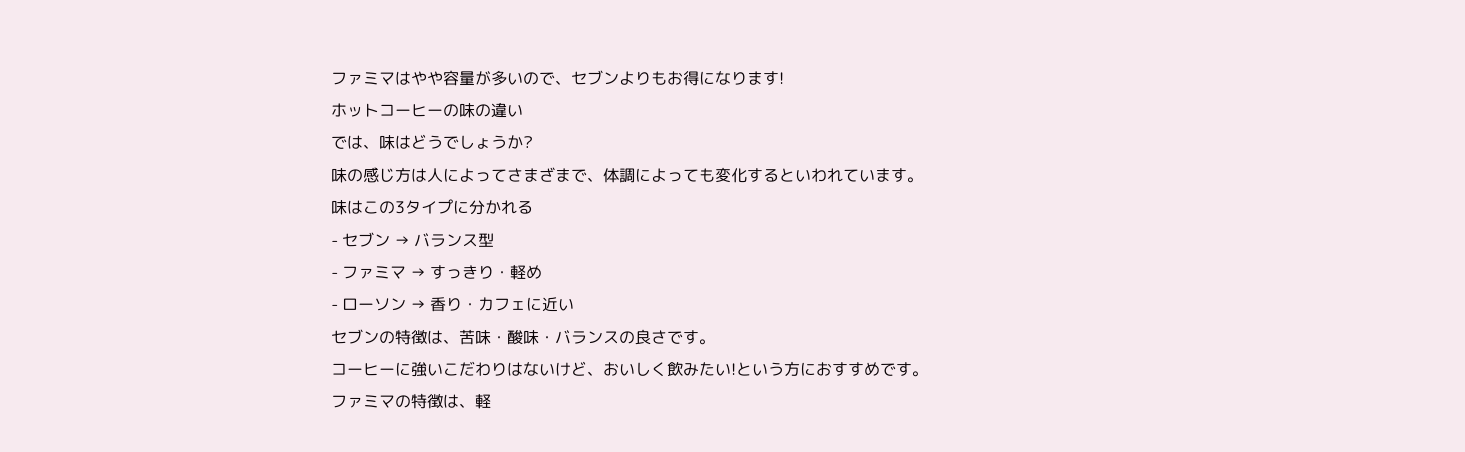ファミマはやや容量が多いので、セブンよりもお得になります!
ホットコーヒーの味の違い
では、味はどうでしょうか?
味の感じ方は人によってさまざまで、体調によっても変化するといわれています。
味はこの3タイプに分かれる
- セブン → バランス型
- ファミマ → すっきり・軽め
- ローソン → 香り・カフェに近い
セブンの特徴は、苦味・酸味・バランスの良さです。
コーヒーに強いこだわりはないけど、おいしく飲みたい!という方におすすめです。
ファミマの特徴は、軽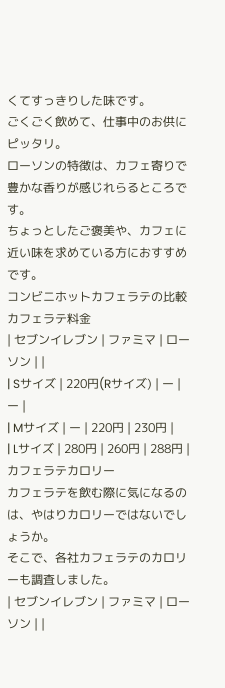くてすっきりした味です。
ごくごく飲めて、仕事中のお供にピッタリ。
ローソンの特徴は、カフェ寄りで豊かな香りが感じれらるところです。
ちょっとしたご褒美や、カフェに近い味を求めている方におすすめです。
コンビニホットカフェラテの比較
カフェラテ料金
| セブンイレブン | ファミマ | ローソン | |
| Sサイズ | 220円(Rサイズ) | ー | ー |
| Mサイズ | ー | 220円 | 230円 |
| Lサイズ | 280円 | 260円 | 288円 |
カフェラテカロリー
カフェラテを飲む際に気になるのは、やはりカロリーではないでしょうか。
そこで、各社カフェラテのカロリーも調査しました。
| セブンイレブン | ファミマ | ローソン | |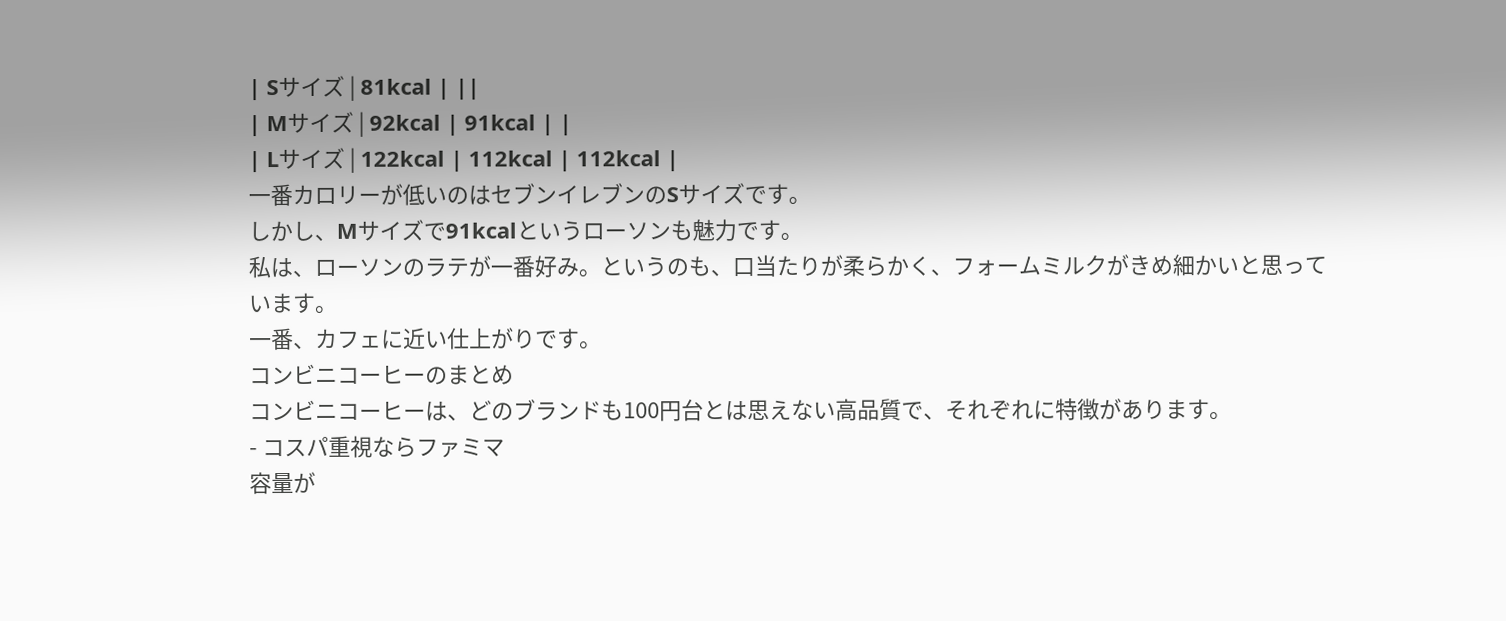| Sサイズ | 81kcal | ||
| Mサイズ | 92kcal | 91kcal | |
| Lサイズ | 122kcal | 112kcal | 112kcal |
一番カロリーが低いのはセブンイレブンのSサイズです。
しかし、Mサイズで91kcalというローソンも魅力です。
私は、ローソンのラテが一番好み。というのも、口当たりが柔らかく、フォームミルクがきめ細かいと思っています。
一番、カフェに近い仕上がりです。
コンビニコーヒーのまとめ
コンビニコーヒーは、どのブランドも100円台とは思えない高品質で、それぞれに特徴があります。
- コスパ重視ならファミマ
容量が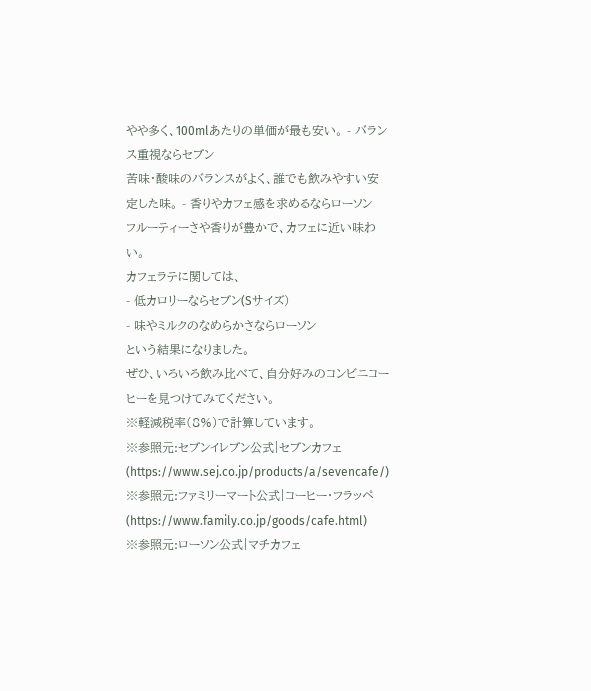やや多く、100mlあたりの単価が最も安い。 - バランス重視ならセブン
苦味・酸味のバランスがよく、誰でも飲みやすい安定した味。 - 香りやカフェ感を求めるならローソン
フルーティーさや香りが豊かで、カフェに近い味わい。
カフェラテに関しては、
- 低カロリーならセブン(Sサイズ)
- 味やミルクのなめらかさならローソン
という結果になりました。
ぜひ、いろいろ飲み比べて、自分好みのコンビニコーヒーを見つけてみてください。
※軽減税率(8%)で計算しています。
※参照元:セブンイレブン公式|セブンカフェ(https://www.sej.co.jp/products/a/sevencafe/)
※参照元:ファミリーマート公式|コーヒー・フラッペ(https://www.family.co.jp/goods/cafe.html)
※参照元:ローソン公式|マチカフェ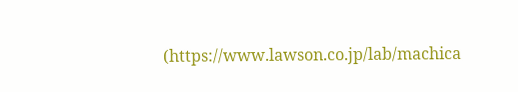(https://www.lawson.co.jp/lab/machica